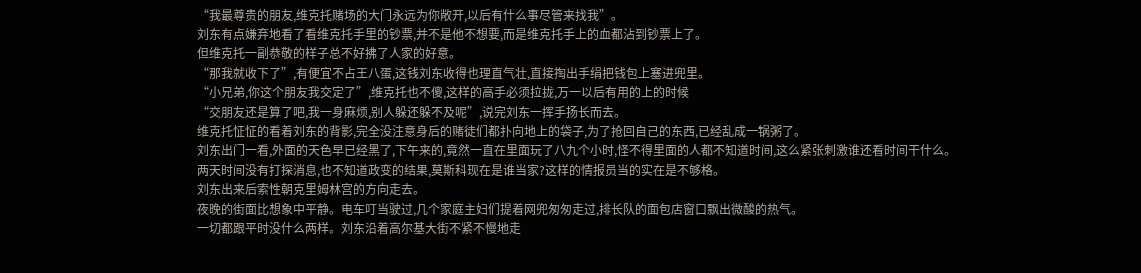“我最尊贵的朋友,维克托赌场的大门永远为你敞开,以后有什么事尽管来找我”。
刘东有点嫌弃地看了看维克托手里的钞票,并不是他不想要,而是维克托手上的血都沾到钞票上了。
但维克托一副恭敬的样子总不好拂了人家的好意。
“那我就收下了”,有便宜不占王八蛋,这钱刘东收得也理直气壮,直接掏出手绢把钱包上塞进兜里。
“小兄弟,你这个朋友我交定了”,维克托也不傻,这样的高手必须拉拢,万一以后有用的上的时候
“交朋友还是算了吧,我一身麻烦,别人躲还躲不及呢”,说完刘东一挥手扬长而去。
维克托怔怔的看着刘东的背影,完全没注意身后的赌徒们都扑向地上的袋子,为了抢回自己的东西,已经乱成一锅粥了。
刘东出门一看,外面的天色早已经黑了,下午来的,竟然一直在里面玩了八九个小时,怪不得里面的人都不知道时间,这么紧张刺激谁还看时间干什么。
两天时间没有打探消息,也不知道政变的结果,莫斯科现在是谁当家?这样的情报员当的实在是不够格。
刘东出来后索性朝克里姆林宫的方向走去。
夜晚的街面比想象中平静。电车叮当驶过,几个家庭主妇们提着网兜匆匆走过,排长队的面包店窗口飘出微酸的热气。
一切都跟平时没什么两样。刘东沿着高尔基大街不紧不慢地走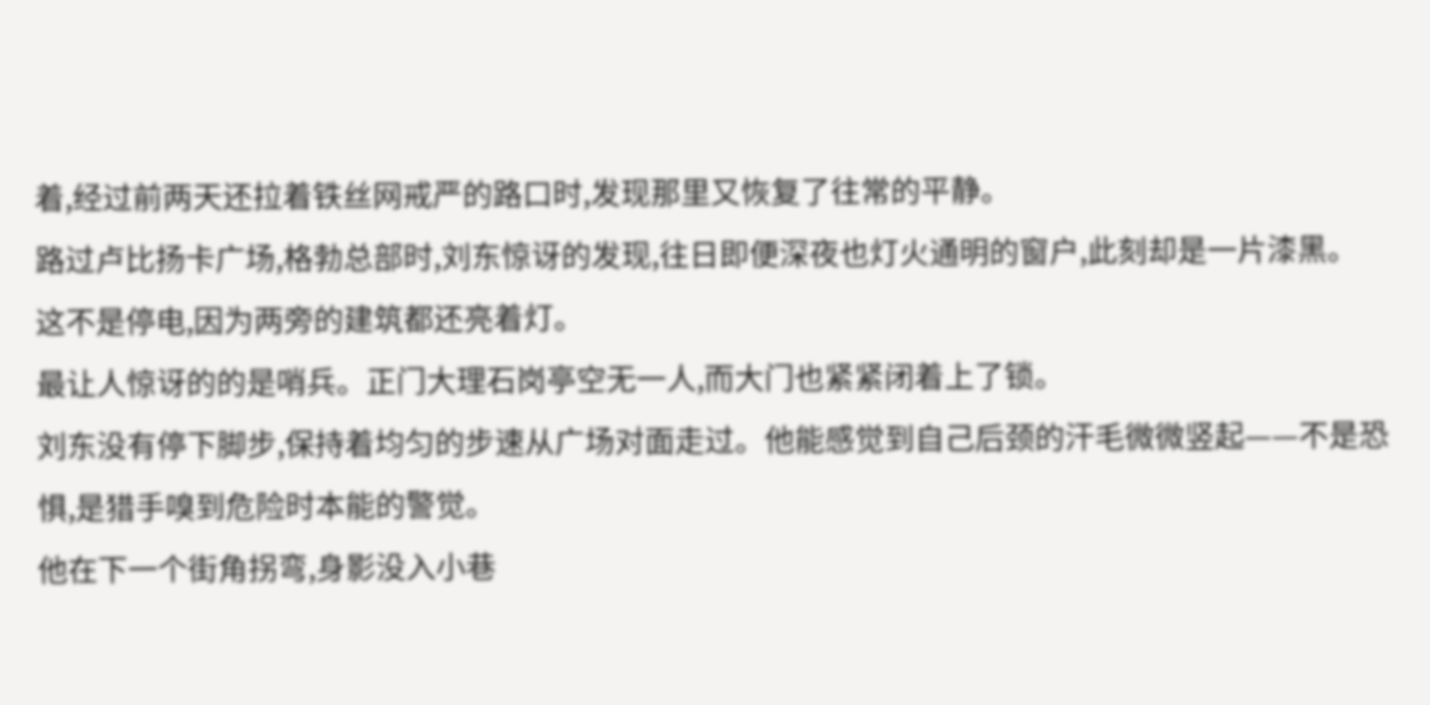着,经过前两天还拉着铁丝网戒严的路口时,发现那里又恢复了往常的平静。
路过卢比扬卡广场,格勃总部时,刘东惊讶的发现,往日即便深夜也灯火通明的窗户,此刻却是一片漆黑。
这不是停电,因为两旁的建筑都还亮着灯。
最让人惊讶的的是哨兵。正门大理石岗亭空无一人,而大门也紧紧闭着上了锁。
刘东没有停下脚步,保持着均匀的步速从广场对面走过。他能感觉到自己后颈的汗毛微微竖起——不是恐惧,是猎手嗅到危险时本能的警觉。
他在下一个街角拐弯,身影没入小巷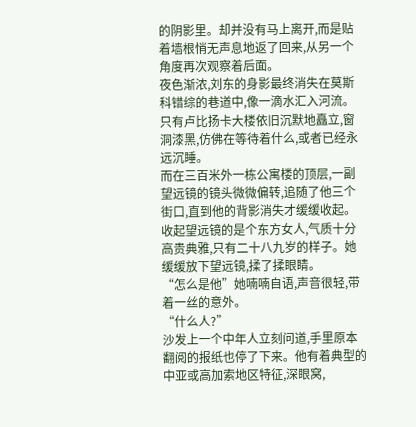的阴影里。却并没有马上离开,而是贴着墙根悄无声息地返了回来,从另一个角度再次观察着后面。
夜色渐浓,刘东的身影最终消失在莫斯科错综的巷道中,像一滴水汇入河流。只有卢比扬卡大楼依旧沉默地矗立,窗洞漆黑,仿佛在等待着什么,或者已经永远沉睡。
而在三百米外一栋公寓楼的顶层,一副望远镜的镜头微微偏转,追随了他三个街口,直到他的背影消失才缓缓收起。
收起望远镜的是个东方女人,气质十分高贵典雅,只有二十八九岁的样子。她缓缓放下望远镜,揉了揉眼睛。
“怎么是他”她喃喃自语,声音很轻,带着一丝的意外。
“什么人?”
沙发上一个中年人立刻问道,手里原本翻阅的报纸也停了下来。他有着典型的中亚或高加索地区特征,深眼窝,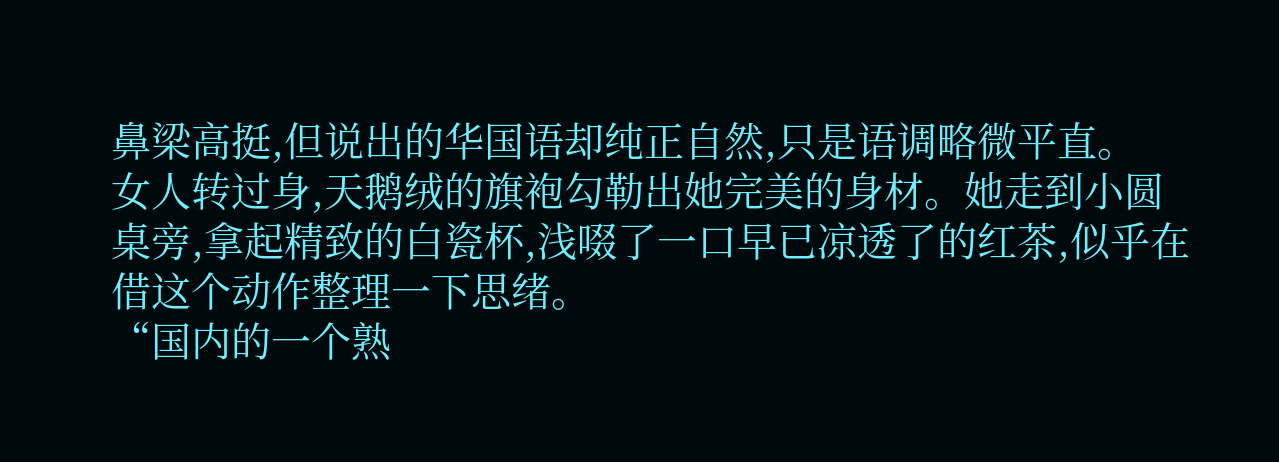鼻梁高挺,但说出的华国语却纯正自然,只是语调略微平直。
女人转过身,天鹅绒的旗袍勾勒出她完美的身材。她走到小圆桌旁,拿起精致的白瓷杯,浅啜了一口早已凉透了的红茶,似乎在借这个动作整理一下思绪。
“国内的一个熟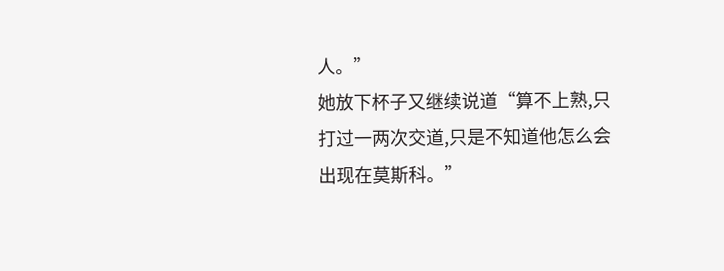人。”
她放下杯子又继续说道“算不上熟,只打过一两次交道,只是不知道他怎么会出现在莫斯科。”